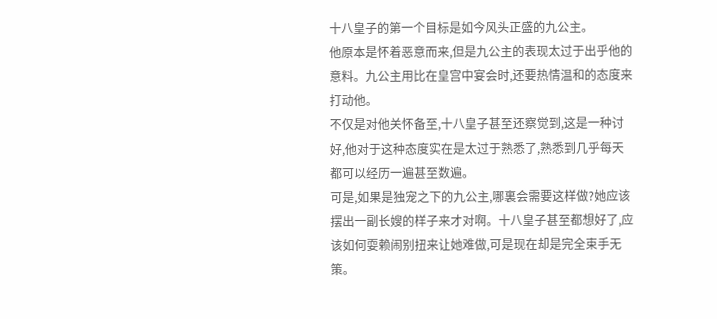十八皇子的第一个目标是如今风头正盛的九公主。
他原本是怀着恶意而来,但是九公主的表现太过于出乎他的意料。九公主用比在皇宫中宴会时,还要热情温和的态度来打动他。
不仅是对他关怀备至,十八皇子甚至还察觉到,这是一种讨好,他对于这种态度实在是太过于熟悉了,熟悉到几乎每天都可以经历一遍甚至数遍。
可是,如果是独宠之下的九公主,哪裏会需要这样做?她应该摆出一副长嫂的样子来才对啊。十八皇子甚至都想好了,应该如何耍赖闹别扭来让她难做,可是现在却是完全束手无策。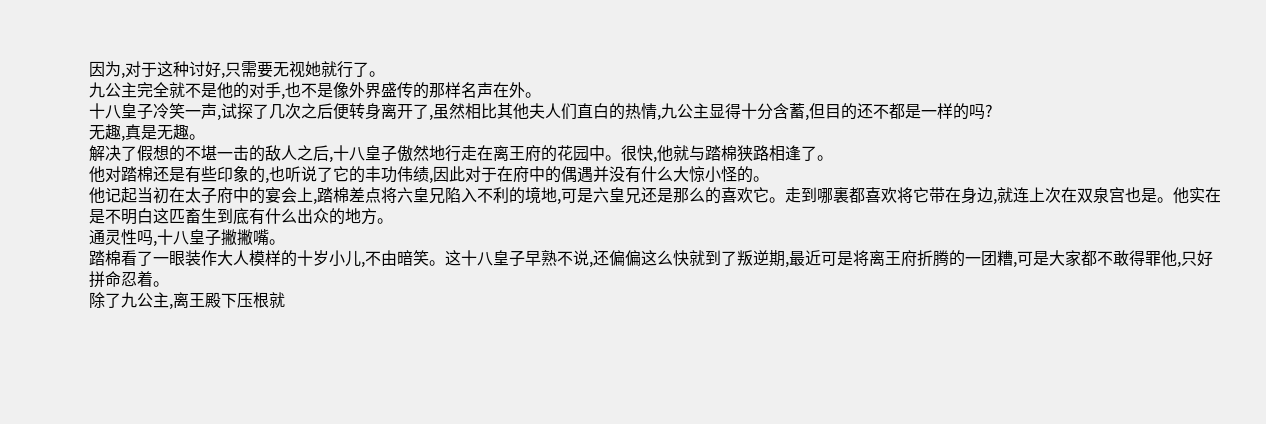因为,对于这种讨好,只需要无视她就行了。
九公主完全就不是他的对手,也不是像外界盛传的那样名声在外。
十八皇子冷笑一声,试探了几次之后便转身离开了,虽然相比其他夫人们直白的热情,九公主显得十分含蓄,但目的还不都是一样的吗?
无趣,真是无趣。
解决了假想的不堪一击的敌人之后,十八皇子傲然地行走在离王府的花园中。很快,他就与踏棉狭路相逢了。
他对踏棉还是有些印象的,也听说了它的丰功伟绩,因此对于在府中的偶遇并没有什么大惊小怪的。
他记起当初在太子府中的宴会上,踏棉差点将六皇兄陷入不利的境地,可是六皇兄还是那么的喜欢它。走到哪裏都喜欢将它带在身边,就连上次在双泉宫也是。他实在是不明白这匹畜生到底有什么出众的地方。
通灵性吗,十八皇子撇撇嘴。
踏棉看了一眼装作大人模样的十岁小儿,不由暗笑。这十八皇子早熟不说,还偏偏这么快就到了叛逆期,最近可是将离王府折腾的一团糟,可是大家都不敢得罪他,只好拼命忍着。
除了九公主,离王殿下压根就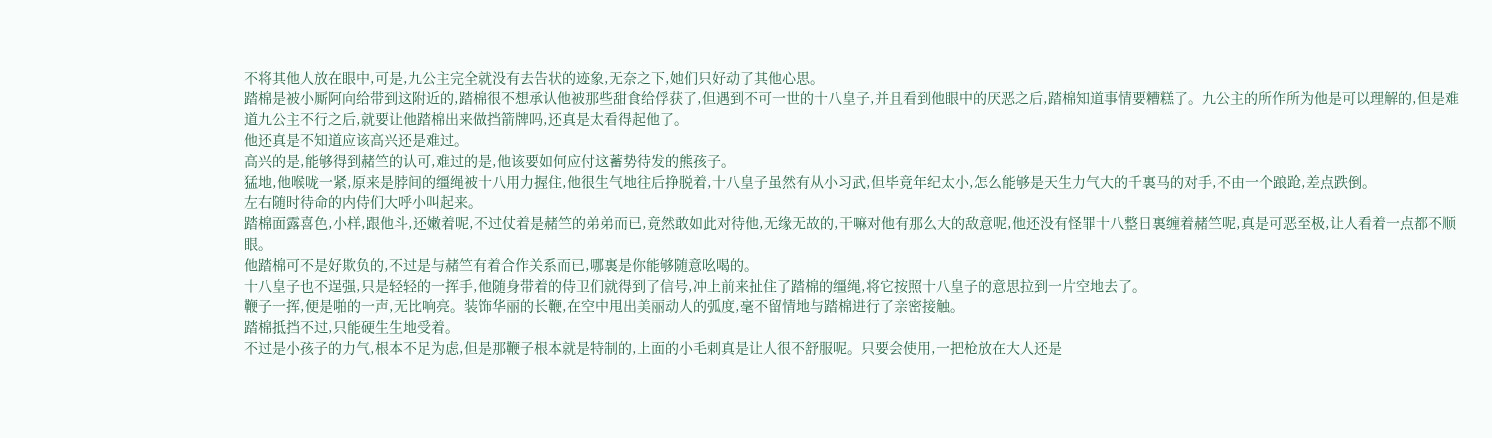不将其他人放在眼中,可是,九公主完全就没有去告状的迹象,无奈之下,她们只好动了其他心思。
踏棉是被小厮阿向给带到这附近的,踏棉很不想承认他被那些甜食给俘获了,但遇到不可一世的十八皇子,并且看到他眼中的厌恶之后,踏棉知道事情要糟糕了。九公主的所作所为他是可以理解的,但是难道九公主不行之后,就要让他踏棉出来做挡箭牌吗,还真是太看得起他了。
他还真是不知道应该高兴还是难过。
高兴的是,能够得到赭竺的认可,难过的是,他该要如何应付这蓄势待发的熊孩子。
猛地,他喉咙一紧,原来是脖间的缰绳被十八用力握住,他很生气地往后挣脱着,十八皇子虽然有从小习武,但毕竟年纪太小,怎么能够是天生力气大的千裏马的对手,不由一个踉跄,差点跌倒。
左右随时待命的内侍们大呼小叫起来。
踏棉面露喜色,小样,跟他斗,还嫩着呢,不过仗着是赭竺的弟弟而已,竟然敢如此对待他,无缘无故的,干嘛对他有那么大的敌意呢,他还没有怪罪十八整日裏缠着赭竺呢,真是可恶至极,让人看着一点都不顺眼。
他踏棉可不是好欺负的,不过是与赭竺有着合作关系而已,哪裏是你能够随意吆喝的。
十八皇子也不逞强,只是轻轻的一挥手,他随身带着的侍卫们就得到了信号,冲上前来扯住了踏棉的缰绳,将它按照十八皇子的意思拉到一片空地去了。
鞭子一挥,便是啪的一声,无比响亮。装饰华丽的长鞭,在空中甩出美丽动人的弧度,毫不留情地与踏棉进行了亲密接触。
踏棉抵挡不过,只能硬生生地受着。
不过是小孩子的力气,根本不足为虑,但是那鞭子根本就是特制的,上面的小毛刺真是让人很不舒服呢。只要会使用,一把枪放在大人还是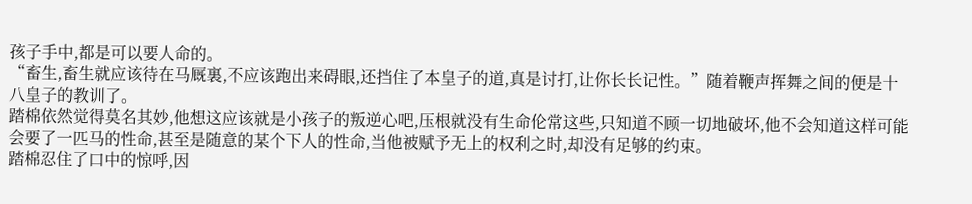孩子手中,都是可以要人命的。
“畜生,畜生就应该待在马厩裏,不应该跑出来碍眼,还挡住了本皇子的道,真是讨打,让你长长记性。”随着鞭声挥舞之间的便是十八皇子的教训了。
踏棉依然觉得莫名其妙,他想这应该就是小孩子的叛逆心吧,压根就没有生命伦常这些,只知道不顾一切地破坏,他不会知道这样可能会要了一匹马的性命,甚至是随意的某个下人的性命,当他被赋予无上的权利之时,却没有足够的约束。
踏棉忍住了口中的惊呼,因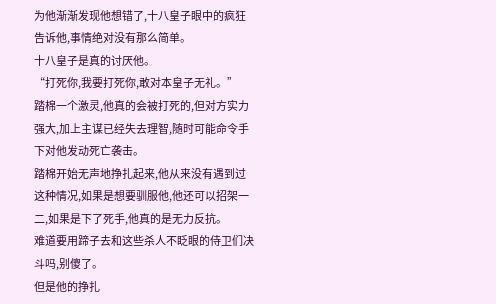为他渐渐发现他想错了,十八皇子眼中的疯狂告诉他,事情绝对没有那么简单。
十八皇子是真的讨厌他。
“打死你,我要打死你,敢对本皇子无礼。”
踏棉一个激灵,他真的会被打死的,但对方实力强大,加上主谋已经失去理智,随时可能命令手下对他发动死亡袭击。
踏棉开始无声地挣扎起来,他从来没有遇到过这种情况,如果是想要驯服他,他还可以招架一二,如果是下了死手,他真的是无力反抗。
难道要用蹄子去和这些杀人不眨眼的侍卫们决斗吗,别傻了。
但是他的挣扎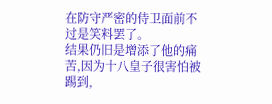在防守严密的侍卫面前不过是笑料罢了。
结果仍旧是增添了他的痛苦,因为十八皇子很害怕被踢到,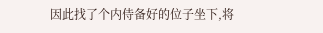因此找了个内侍备好的位子坐下,将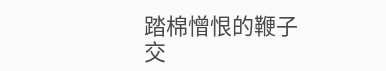踏棉憎恨的鞭子交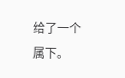给了一个属下。